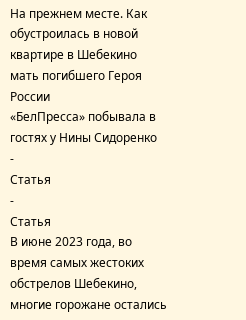На прежнем месте. Как обустроилась в новой квартире в Шебекино мать погибшего Героя России
«БелПресса» побывала в гостях у Нины Сидоренко
-
Статья
-
Статья
В июне 2023 года, во время самых жестоких обстрелов Шебекино, многие горожане остались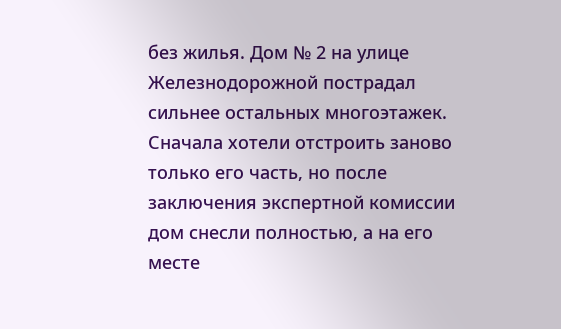без жилья. Дом № 2 на улице Железнодорожной пострадал сильнее остальных многоэтажек. Сначала хотели отстроить заново только его часть, но после заключения экспертной комиссии дом снесли полностью, а на его месте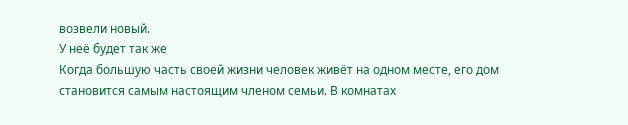возвели новый.
У неё будет так же
Когда большую часть своей жизни человек живёт на одном месте, его дом становится самым настоящим членом семьи. В комнатах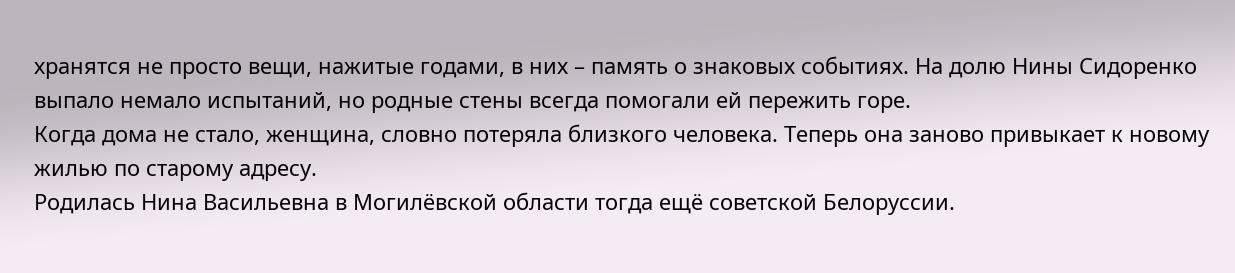хранятся не просто вещи, нажитые годами, в них – память о знаковых событиях. На долю Нины Сидоренко выпало немало испытаний, но родные стены всегда помогали ей пережить горе.
Когда дома не стало, женщина, словно потеряла близкого человека. Теперь она заново привыкает к новому жилью по старому адресу.
Родилась Нина Васильевна в Могилёвской области тогда ещё советской Белоруссии.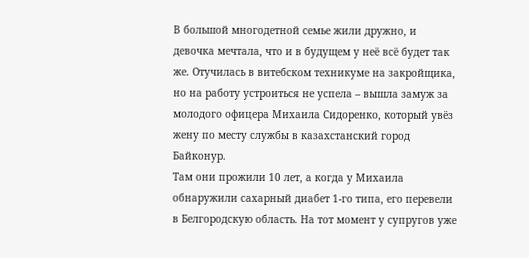В большой многодетной семье жили дружно, и девочка мечтала, что и в будущем у неё всё будет так же. Отучилась в витебском техникуме на закройщика, но на работу устроиться не успела – вышла замуж за молодого офицера Михаила Сидоренко, который увёз жену по месту службы в казахстанский город Байконур.
Там они прожили 10 лет, а когда у Михаила обнаружили сахарный диабет 1-го типа, его перевели в Белгородскую область. На тот момент у супругов уже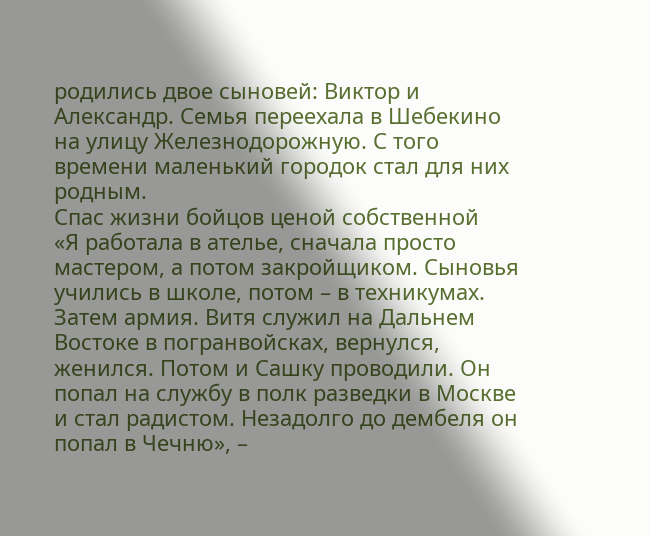родились двое сыновей: Виктор и Александр. Семья переехала в Шебекино на улицу Железнодорожную. С того времени маленький городок стал для них родным.
Спас жизни бойцов ценой собственной
«Я работала в ателье, сначала просто мастером, а потом закройщиком. Сыновья учились в школе, потом – в техникумах. Затем армия. Витя служил на Дальнем Востоке в погранвойсках, вернулся, женился. Потом и Сашку проводили. Он попал на службу в полк разведки в Москве и стал радистом. Незадолго до дембеля он попал в Чечню», –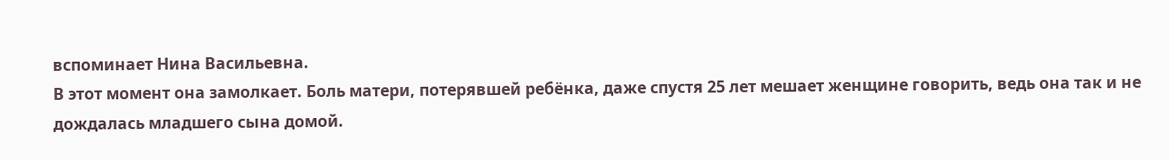вспоминает Нина Васильевна.
В этот момент она замолкает. Боль матери, потерявшей ребёнка, даже спустя 25 лет мешает женщине говорить, ведь она так и не дождалась младшего сына домой.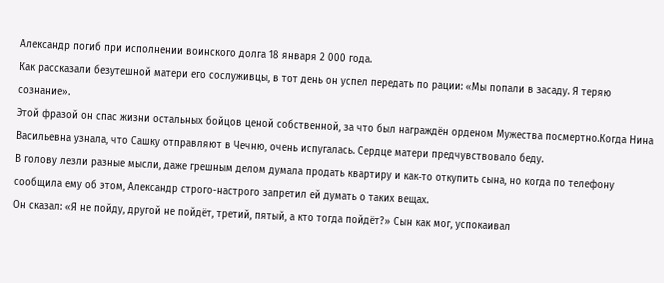Александр погиб при исполнении воинского долга 18 января 2 000 года.
Как рассказали безутешной матери его сослуживцы, в тот день он успел передать по рации: «Мы попали в засаду. Я теряю сознание».
Этой фразой он спас жизни остальных бойцов ценой собственной, за что был награждён орденом Мужества посмертно.Когда Нина Васильевна узнала, что Сашку отправляют в Чечню, очень испугалась. Сердце матери предчувствовало беду.
В голову лезли разные мысли, даже грешным делом думала продать квартиру и как‑то откупить сына, но когда по телефону сообщила ему об этом, Александр строго-настрого запретил ей думать о таких вещах.
Он сказал: «Я не пойду, другой не пойдёт, третий, пятый, а кто тогда пойдёт?» Сын как мог, успокаивал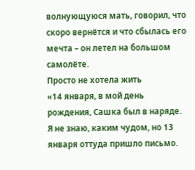волнующуюся мать, говорил, что скоро вернётся и что сбылась его мечта – он летел на большом самолёте.
Просто не хотела жить
«14 января, в мой день рождения, Сашка был в наряде. Я не знаю, каким чудом, но 13 января оттуда пришло письмо.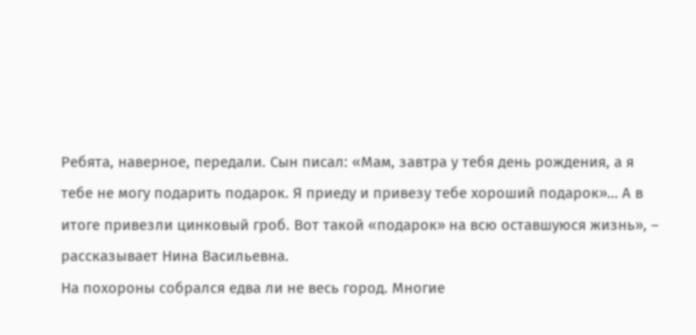Ребята, наверное, передали. Сын писал: «Мам, завтра у тебя день рождения, а я тебе не могу подарить подарок. Я приеду и привезу тебе хороший подарок»… А в итоге привезли цинковый гроб. Вот такой «подарок» на всю оставшуюся жизнь», – рассказывает Нина Васильевна.
На похороны собрался едва ли не весь город. Многие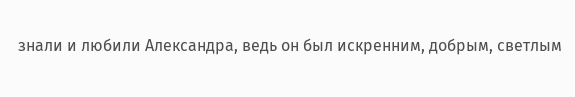знали и любили Александра, ведь он был искренним, добрым, светлым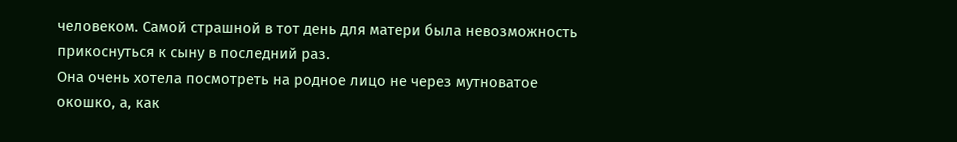человеком. Самой страшной в тот день для матери была невозможность прикоснуться к сыну в последний раз.
Она очень хотела посмотреть на родное лицо не через мутноватое окошко, а, как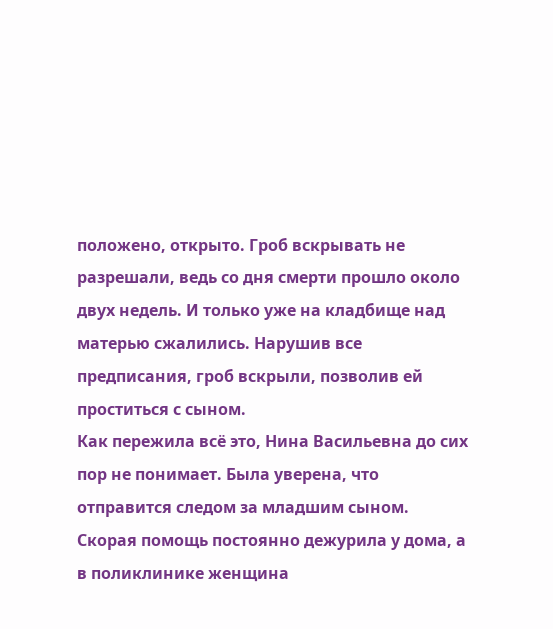положено, открыто. Гроб вскрывать не разрешали, ведь со дня смерти прошло около двух недель. И только уже на кладбище над матерью сжалились. Нарушив все предписания, гроб вскрыли, позволив ей проститься с сыном.
Как пережила всё это, Нина Васильевна до сих пор не понимает. Была уверена, что отправится следом за младшим сыном. Скорая помощь постоянно дежурила у дома, а в поликлинике женщина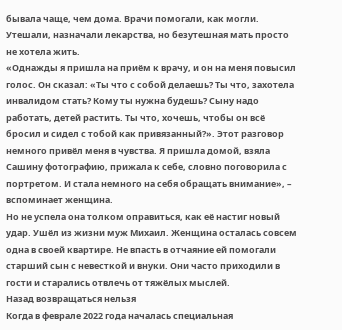бывала чаще, чем дома. Врачи помогали, как могли. Утешали, назначали лекарства, но безутешная мать просто не хотела жить.
«Однажды я пришла на приём к врачу, и он на меня повысил голос. Он сказал: «Ты что с собой делаешь? Ты что, захотела инвалидом стать? Кому ты нужна будешь? Сыну надо работать, детей растить. Ты что, хочешь, чтобы он всё бросил и сидел с тобой как привязанный?». Этот разговор немного привёл меня в чувства. Я пришла домой, взяла Сашину фотографию, прижала к себе, словно поговорила с портретом. И стала немного на себя обращать внимание», – вспоминает женщина.
Но не успела она толком оправиться, как её настиг новый удар. Ушёл из жизни муж Михаил. Женщина осталась совсем одна в своей квартире. Не впасть в отчаяние ей помогали старший сын с невесткой и внуки. Они часто приходили в гости и старались отвлечь от тяжёлых мыслей.
Назад возвращаться нельзя
Когда в феврале 2022 года началась специальная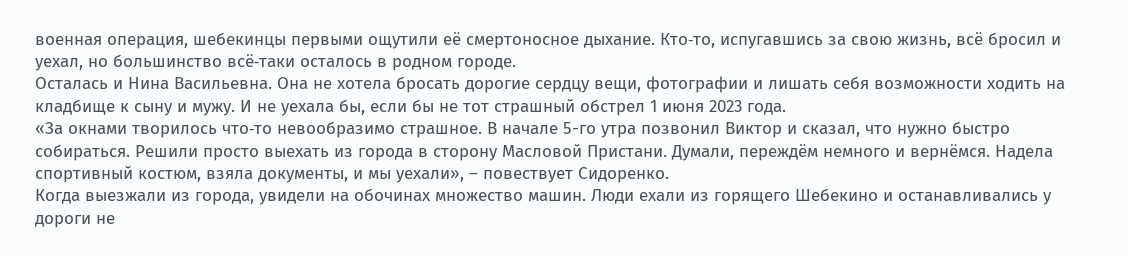военная операция, шебекинцы первыми ощутили её смертоносное дыхание. Кто‑то, испугавшись за свою жизнь, всё бросил и уехал, но большинство всё‑таки осталось в родном городе.
Осталась и Нина Васильевна. Она не хотела бросать дорогие сердцу вещи, фотографии и лишать себя возможности ходить на кладбище к сыну и мужу. И не уехала бы, если бы не тот страшный обстрел 1 июня 2023 года.
«За окнами творилось что‑то невообразимо страшное. В начале 5-го утра позвонил Виктор и сказал, что нужно быстро собираться. Решили просто выехать из города в сторону Масловой Пристани. Думали, переждём немного и вернёмся. Надела спортивный костюм, взяла документы, и мы уехали», – повествует Сидоренко.
Когда выезжали из города, увидели на обочинах множество машин. Люди ехали из горящего Шебекино и останавливались у дороги не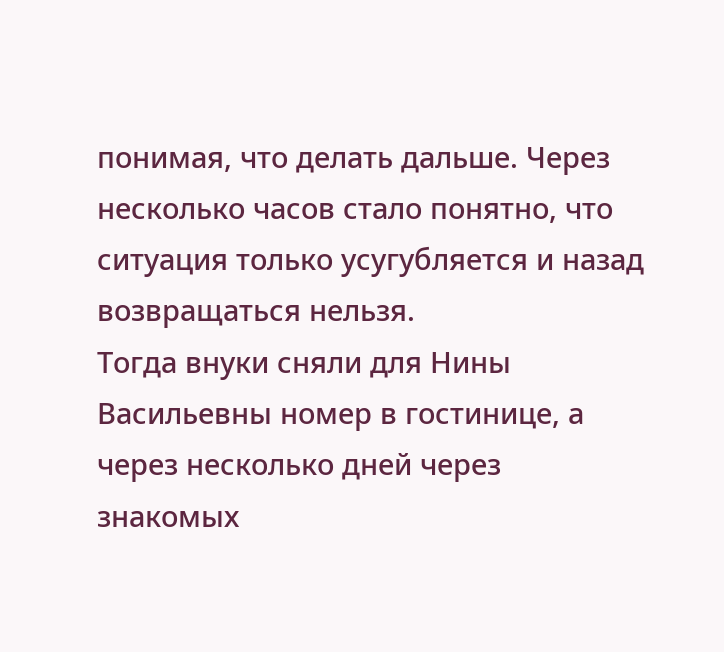понимая, что делать дальше. Через несколько часов стало понятно, что ситуация только усугубляется и назад возвращаться нельзя.
Тогда внуки сняли для Нины Васильевны номер в гостинице, а через несколько дней через знакомых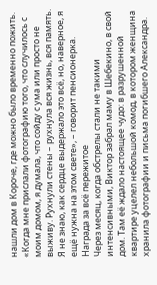нашли дом в Короче, где можно было временно пожить.
«Когда мне прислали фотографию того, что случилось с моим домом, я думала, что сойду с ума или просто не выживу. Рухнули стены – рухнула вся жизнь, вся память. Я не знаю, как сердце выдержало это всё, но, наверное, я ещё нужна на этом свете», – говорит пенсионерка.
Награда за всё пережитое
Через месяц, когда обстрелы стали не такими интенсивными, Виктор забрал маму в Шебекино, в свой дом. Там её ждало настоящее чудо: в разрушенной квартире уцелел небольшой комод, в котором женщина хранила фотографии и письма погибшего Александра.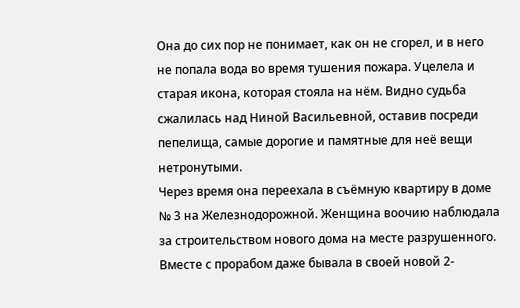Она до сих пор не понимает, как он не сгорел, и в него не попала вода во время тушения пожара. Уцелела и старая икона, которая стояла на нём. Видно судьба сжалилась над Ниной Васильевной, оставив посреди пепелища, самые дорогие и памятные для неё вещи нетронутыми.
Через время она переехала в съёмную квартиру в доме № 3 на Железнодорожной. Женщина воочию наблюдала за строительством нового дома на месте разрушенного. Вместе с прорабом даже бывала в своей новой 2-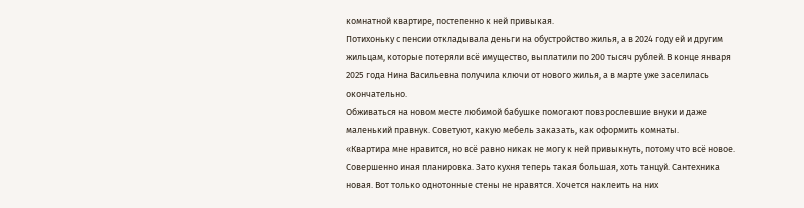комнатной квартире, постепенно к ней привыкая.
Потихоньку с пенсии откладывала деньги на обустройство жилья, а в 2024 году ей и другим жильцам, которые потеряли всё имущество, выплатили по 200 тысяч рублей. В конце января 2025 года Нина Васильевна получила ключи от нового жилья, а в марте уже заселилась окончательно.
Обживаться на новом месте любимой бабушке помогают повзрослевшие внуки и даже маленький правнук. Советуют, какую мебель заказать, как оформить комнаты.
«Квартира мне нравится, но всё равно никак не могу к ней привыкнуть, потому что всё новое. Совершенно иная планировка. Зато кухня теперь такая большая, хоть танцуй. Сантехника новая. Вот только однотонные стены не нравятся. Хочется наклеить на них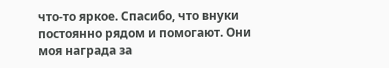что‑то яркое. Спасибо, что внуки постоянно рядом и помогают. Они моя награда за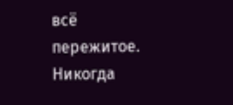всё пережитое. Никогда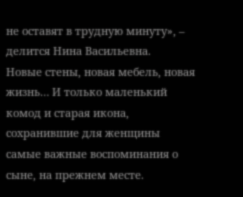не оставят в трудную минуту», – делится Нина Васильевна.
Новые стены, новая мебель, новая жизнь… И только маленький комод и старая икона, сохранившие для женщины самые важные воспоминания о сыне, на прежнем месте.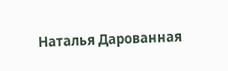Наталья Дарованная